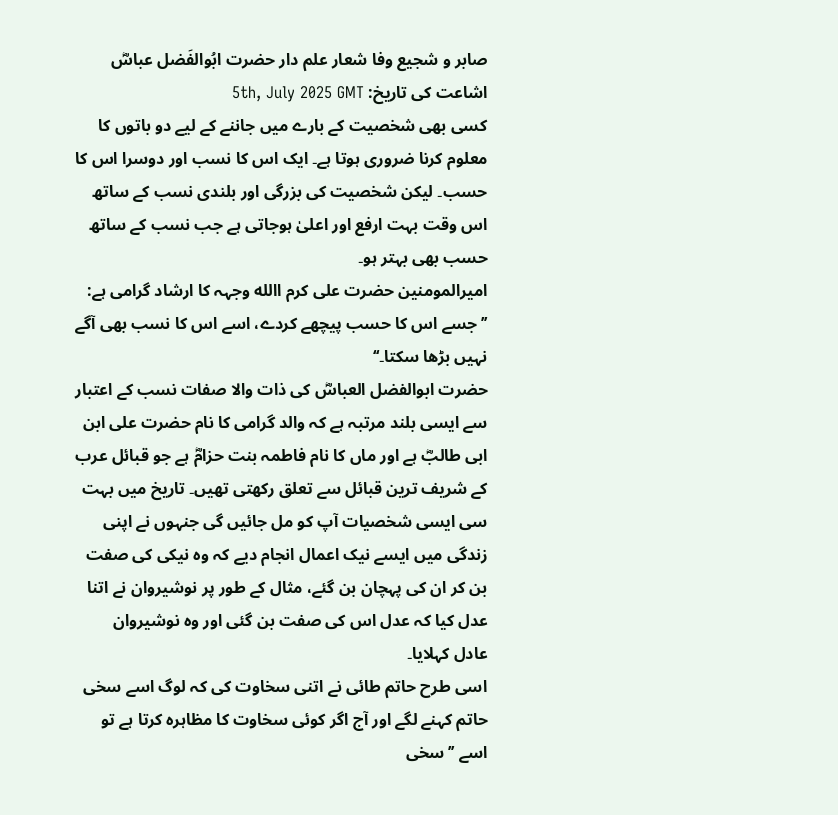صابر و شجیع وفا شعار علم دار حضرت ابُوالفَضل عباسؓ
اشاعت کی تاریخ: 5th, July 2025 GMT
کسی بھی شخصیت کے بارے میں جاننے کے لیے دو باتوں کا معلوم کرنا ضروری ہوتا ہے۔ ایک اس کا نسب اور دوسرا اس کا حسب۔ لیکن شخصیت کی بزرگی اور بلندی نسب کے ساتھ اس وقت بہت ارفع اور اعلیٰ ہوجاتی ہے جب نسب کے ساتھ حسب بھی بہتر ہو۔
امیرالمومنین حضرت علی کرم االله وجہہ کا ارشاد گرامی ہے: ’’جسے اس کا حسب پیچھے کردے، اسے اس کا نسب بھی آگے نہیں بڑھا سکتا۔‘‘
حضرت ابوالفضل العباسؓ کی ذات والا صفات نسب کے اعتبار سے ایسی بلند مرتبہ ہے کہ والد گرامی کا نام حضرت علی ابن ابی طالبؓ ہے اور ماں کا نام فاطمہ بنت حزامؓ ہے جو قبائل عرب کے شریف ترین قبائل سے تعلق رکھتی تھیں۔ تاریخ میں بہت سی ایسی شخصیات آپ کو مل جائیں گی جنہوں نے اپنی زندگی میں ایسے نیک اعمال انجام دیے کہ وہ نیکی کی صفت بن کر ان کی پہچان بن گئے، مثال کے طور پر نوشیروان نے اتنا عدل کیا کہ عدل اس کی صفت بن گئی اور وہ نوشیروان عادل کہلایا۔
اسی طرح حاتم طائی نے اتنی سخاوت کی کہ لوگ اسے سخی حاتم کہنے لگے اور آج اگر کوئی سخاوت کا مظاہرہ کرتا ہے تو اسے ’’سخی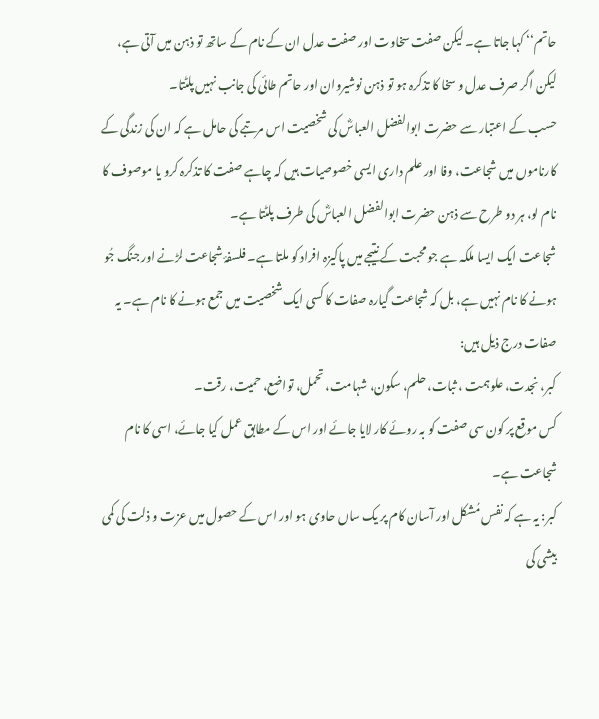حاتم‘‘ کہا جاتا ہے۔ لیکن صفت سخاوت اور صفت عدل ان کے نام کے ساتھ تو ذہن میں آتی ہے، لیکن اگر صرف عدل و سخا کا تذکرہ ہو تو ذہن نوشیروان اور حاتم طائی کی جانب نہیں پلٹتا۔
حسب کے اعتبار سے حضرت ابوالفضل العباسؓ کی شخصیت اس مرتبے کی حامل ہے کہ ان کی زندگی کے کارناموں میں شجاعت، وفا اور علم داری ایسی خصوصیات ہیں کہ چاہے صفت کا تذکرہ کرو یا موصوف کا نام لو، ہر دو طرح سے ذہن حضرت ابوالفضل العباسؓ کی طرف پلٹتا ہے۔
شجاعت ایک ایسا ملکہ ہے جو محبت کے نتیجے میں پاکیزہ افراد کو ملتا ہے۔ فلسفۂ شجاعت لڑنے اور جنگ جُو ہونے کا نام نہیں ہے، بل کہ شجاعت گیارہ صفات کا کسی ایک شخصیت میں جمع ہونے کا نام ہے۔ یہ صفات درج ذیل ہیں:
کبر، نجدت، علوہمت ، ثبات، حلم، سکون، شہامت، تحمل، تواضع، حمیت، رقت۔
کس موقع پر کون سی صفت کو بہ روئے کار لایا جائے اور اس کے مطابق عمل کیا جائے، اسی کا نام شجاعت ہے۔
کبر: یہ ہے کہ نفس مُشکل اور آسان کام پر یک ساں حاوی ہو اور اس کے حصول میں عزت و ذلت کی کمی بیشی کی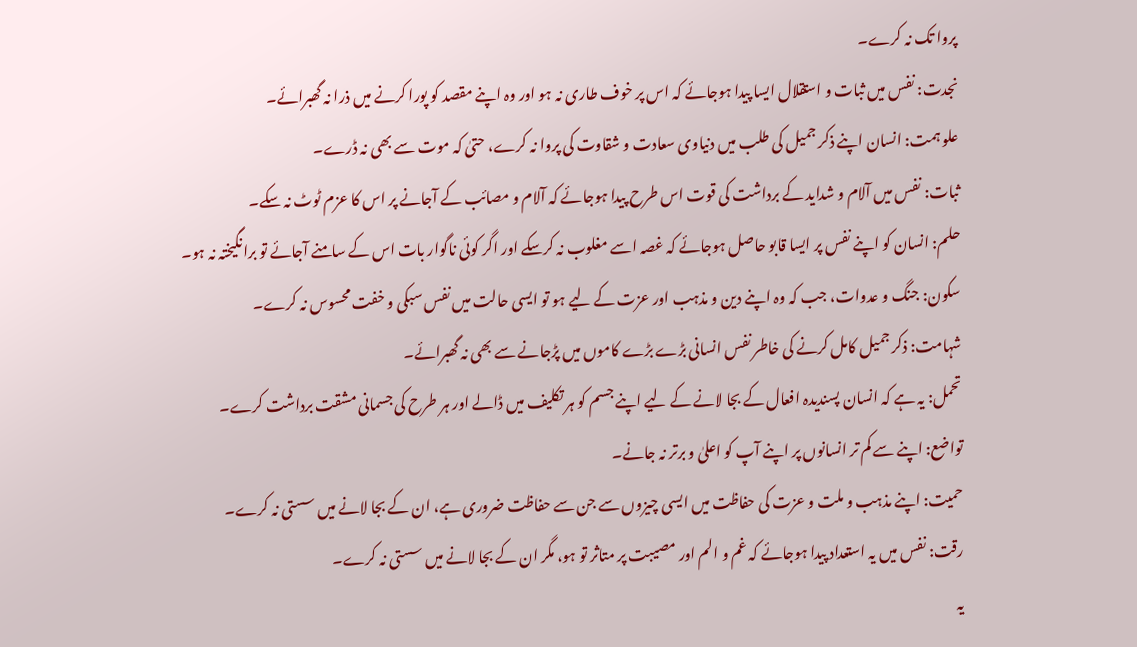پروا تک نہ کرے۔
نجدت: نفس میں ثبات و استقلال ایسا پیدا ہوجائے کہ اس پر خوف طاری نہ ہو اور وہ اپنے مقصد کو پورا کرنے میں ذرا نہ گھبرائے۔
علو ہمت: انسان اپنے ذکر جمیل کی طلب میں دنیاوی سعادت و شقاوت کی پروا نہ کرے، حتیٰ کہ موت سے بھی نہ ڈرے۔
ثبات: نفس میں آلام و شداید کے برداشت کی قوت اس طرح پیدا ہوجائے کہ آلام و مصائب کے آجانے پر اس کا عزم ٹوٹ نہ سکے۔
حلم: انسان کو اپنے نفس پر ایسا قابو حاصل ہوجائے کہ غصہ اسے مغلوب نہ کرسکے اور اگر کوئی ناگوار بات اس کے سامنے آجائے تو برانگیختہ نہ ہو۔
سکون: جنگ و عدوات، جب کہ وہ اپنے دین و مذہب اور عزت کے لیے ہو تو ایسی حالت میں نفس سبکی و خفت محسوس نہ کرے۔
شہامت: ذکر جمیل کامل کرنے کی خاطر نفس انسانی بڑے بڑے کاموں میں پڑجانے سے بھی نہ گھبرائے۔
تحمل: یہ ہے کہ انسان پسندیدہ افعال کے بجا لانے کے لیے اپنے جسم کو ہر تکلیف میں ڈالے اور ہر طرح کی جسمانی مشقت برداشت کرے۔
تواضع: اپنے سے کم تر انسانوں پر اپنے آپ کو اعلیٰ و برتر نہ جانے۔
حمیت: اپنے مذہب و ملت و عزت کی حفاظت میں ایسی چیزوں سے جن سے حفاظت ضروری ہے، ان کے بجا لانے میں سستی نہ کرے۔
رقت: نفس میں یہ استعداد پیدا ہوجائے کہ غم و الم اور مصیبت پر متاثر تو ہو، مگر ان کے بجا لانے میں سستی نہ کرے۔
یہ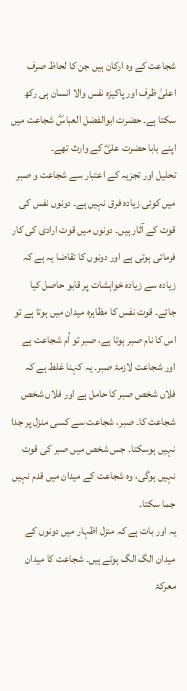شجاعت کے وہ ارکان ہیں جن کا لحاظ صرف اعلیٰ ظرف اور پاکیزہ نفس والا انسان ہی رکھ سکتا ہے۔ حضرت ابوالفضل العباسؓ شجاعت میں اپنے بابا حضرت علیؓ کے وارث تھے۔
تحلیل اور تجزیہ کے اعتبار سے شجاعت و صبر میں کوئی زیادہ فرق نہیں ہے۔ دونوں نفس کی قوت کے آثار ہیں۔ دونوں میں قوت ارادی کی کار فرمائی ہوتی ہے اور دونوں کا تقاضا یہ ہے کہ زیادہ سے زیادہ خواہشات پر قابو حاصل کیا جائے۔ قوت نفس کا مظاہرہ میدان میں ہوتا ہے تو اس کا نام صبر ہوتا ہے، صبر تو اُم شجاعت ہے اور شجاعت لازمۂ صبر۔ یہ کہنا غلط ہے کہ فلاں شخص صبر کا حامل ہے اور فلاں شخص شجاعت کا۔ صبر، شجاعت سے کسی منزل پر جدا نہیں ہوسکتا۔ جس شخص میں صبر کی قوت نہیں ہوگی، وہ شجاعت کے میدان میں قدم نہیں جما سکتا۔
یہ اور بات ہے کہ منزل اظہار میں دونوں کے میدان الگ الگ ہوتے ہیں۔ شجاعت کا میدان معرکۂ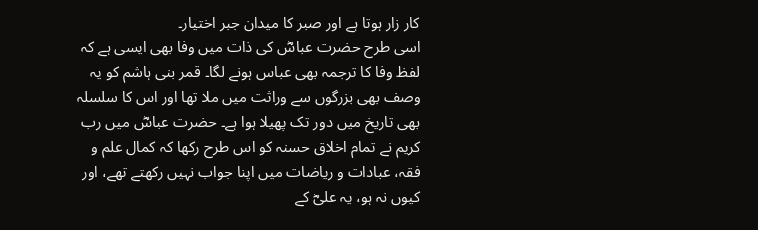کار زار ہوتا ہے اور صبر کا میدان جبر اختیار۔
اسی طرح حضرت عباسؓ کی ذات میں وفا بھی ایسی ہے کہ لفظ وفا کا ترجمہ بھی عباس ہونے لگا۔ قمر بنی ہاشم کو یہ وصف بھی بزرگوں سے وراثت میں ملا تھا اور اس کا سلسلہ بھی تاریخ میں دور تک پھیلا ہوا ہے۔ حضرت عباسؓ میں رب کریم نے تمام اخلاق حسنہ کو اس طرح رکھا کہ کمال علم و فقہ، عبادات و ریاضات میں اپنا جواب نہیں رکھتے تھے، اور کیوں نہ ہو، یہ علیؓ کے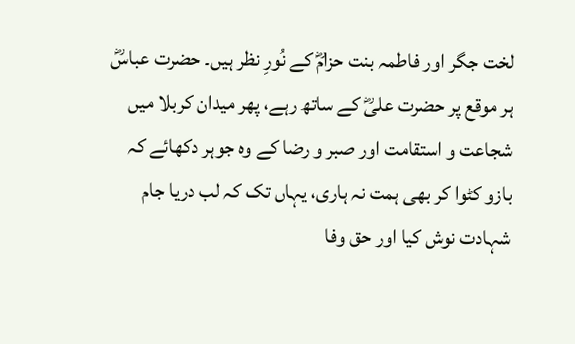لخت جگر اور فاطمہ بنت حزامؓ کے نُورِ نظر ہیں۔ حضرت عباسؓ ہر موقع پر حضرت علیؓ کے ساتھ رہے، پھر میدان کربلا میں شجاعت و استقامت اور صبر و رضا کے وہ جوہر دکھائے کہ بازو کٹوا کر بھی ہمت نہ ہاری، یہاں تک کہ لب دریا جام شہادت نوش کیا اور حق وفا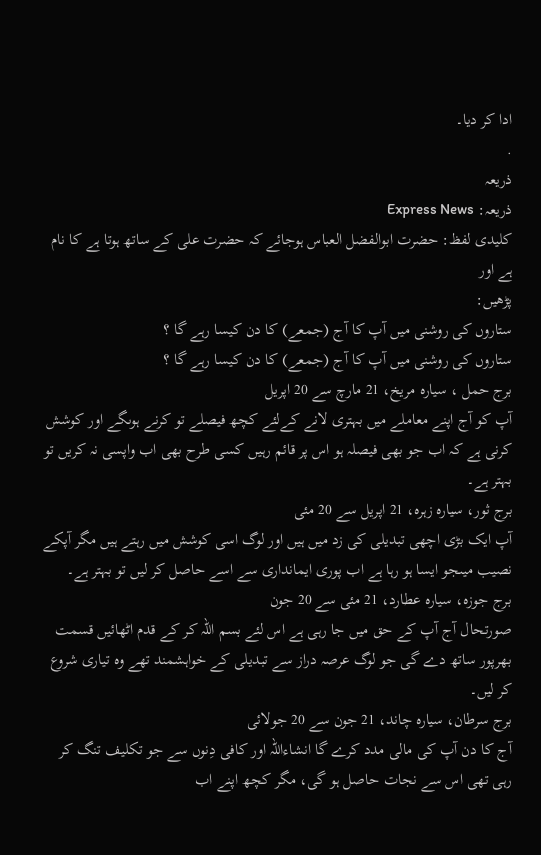ادا کر دیا۔
.
ذریعہ
ذریعہ: Express News
کلیدی لفظ: حضرت ابوالفضل العباس ہوجائے کہ حضرت علی کے ساتھ ہوتا ہے کا نام ہے اور
پڑھیں:
ستاروں کی روشنی میں آپ کا آج (جمعے) کا دن کیسا رہے گا ؟
ستاروں کی روشنی میں آپ کا آج (جمعے) کا دن کیسا رہے گا ؟
برج حمل ، سیارہ مریخ، 21 مارچ سے 20 اپریل
آپ کو آج اپنے معاملے میں بہتری لانے کےلئے کچھ فیصلے تو کرنے ہوںگے اور کوشش کرنی ہے کہ اب جو بھی فیصلہ ہو اس پر قائم رہیں کسی طرح بھی اب واپسی نہ کریں تو بہتر ہے۔
برج ثور، سیارہ زہرہ، 21 اپریل سے 20 مئی
آپ ایک بڑی اچھی تبدیلی کی زد میں ہیں اور لوگ اسی کوشش میں رہتے ہیں مگر آپکے نصیب میںجو ایسا ہو رہا ہے اب پوری ایمانداری سے اسے حاصل کر لیں تو بہتر ہے۔
برج جوزہ، سیارہ عطارد، 21 مئی سے 20 جون
صورتحال آج آپ کے حق میں جا رہی ہے اس لئے بسم اللہ کر کے قدم اٹھائیں قسمت بھرپور ساتھ دے گی جو لوگ عرصہ دراز سے تبدیلی کے خواہشمند تھے وہ تیاری شروع کر لیں۔
برج سرطان، سیارہ چاند، 21 جون سے 20 جولائی
آج کا دن آپ کی مالی مدد کرے گا انشاءاللہ اور کافی دِنوں سے جو تکلیف تنگ کر رہی تھی اس سے نجات حاصل ہو گی، مگر کچھ اپنے اب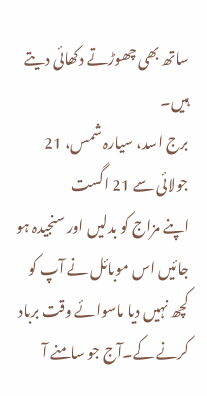ساتھ بھی چھوڑتے دکھائی دیتے ہیں۔
برج اسد، سیارہ شمس، 21 جولائی سے 21 اگست
اپنے مزاج کو بدلیں اور سنجیدہ ہو جائیں اس موبائل نے آپ کو کچھ نہیں دیا ماسوائے وقت برباد کرنے کے۔آج جو سامنے آ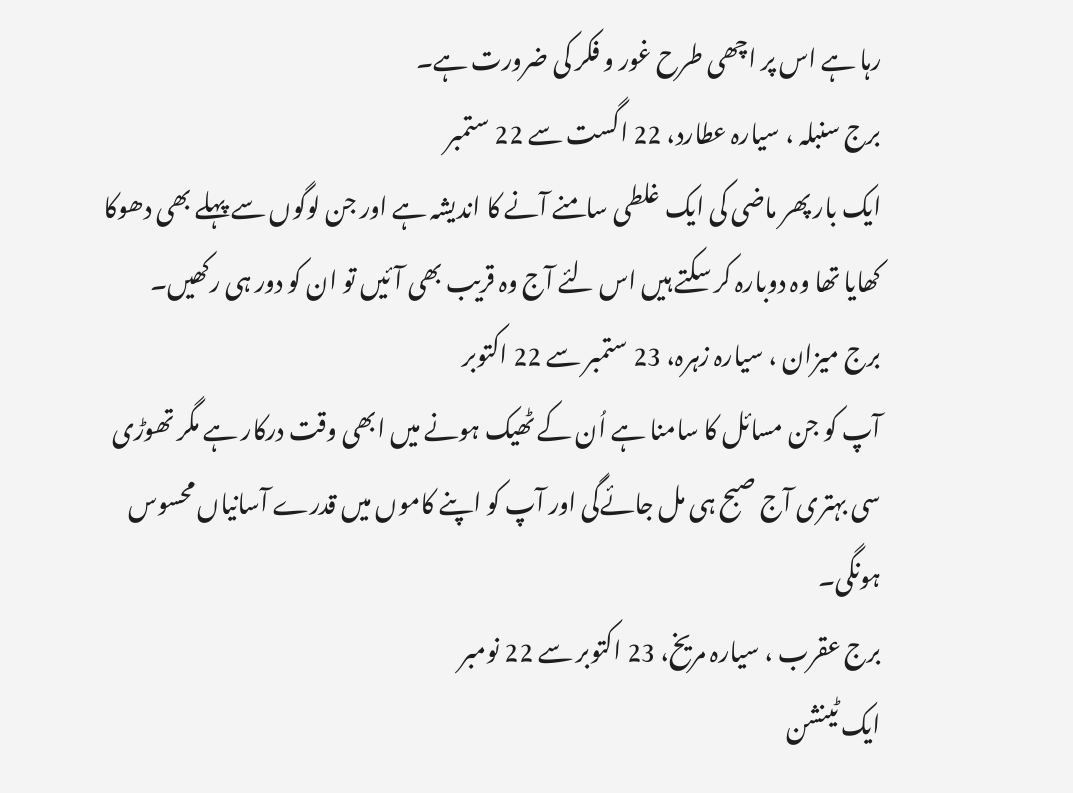رہا ہے اس پر اچھی طرح غور و فکر کی ضرورت ہے۔
برج سنبلہ ، سیارہ عطارد، 22 اگست سے 22 ستمبر
ایک بار پھر ماضی کی ایک غلطی سامنے آنے کا اندیشہ ہے اور جن لوگوں سے پہلے بھی دھوکا کھایا تھا وہ دوبارہ کر سکتے ہیں اس لئے آج وہ قریب بھی آئیں تو ان کو دور ہی رکھیں۔
برج میزان ، سیارہ زہرہ، 23 ستمبر سے 22 اکتوبر
آپ کو جن مسائل کا سامنا ہے اُن کے ٹھیک ہونے میں ابھی وقت درکار ہے مگر تھوڑی سی بہتری آج صبح ہی مل جائےگی اور آپ کو اپنے کاموں میں قدرے آسانیاں محسوس ہونگی۔
برج عقرب ، سیارہ مریخ، 23 اکتوبر سے 22 نومبر
ایک ٹینشن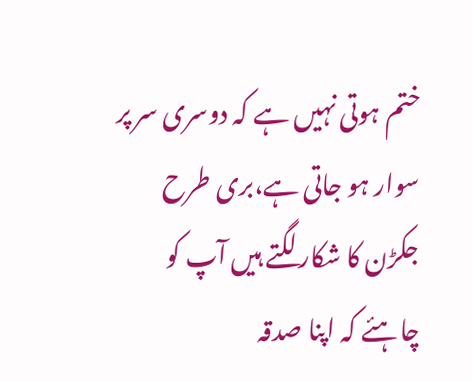ختم ہوتی نہیں ہے کہ دوسری سر پر سوار ہو جاتی ہے،بری طرح جکڑن کا شکار لگتے ہیں آپ کو چاہئے کہ اپنا صدقہ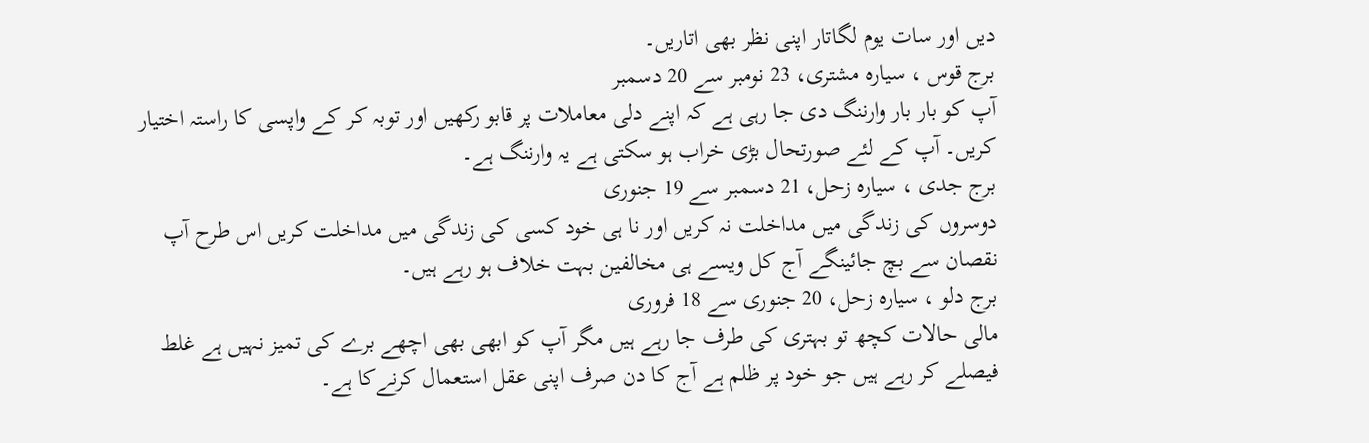دیں اور سات یوم لگاتار اپنی نظر بھی اتاریں۔
برج قوس ، سیارہ مشتری، 23 نومبر سے 20 دسمبر
آپ کو بار بار وارننگ دی جا رہی ہے کہ اپنے دلی معاملات پر قابو رکھیں اور توبہ کر کے واپسی کا راستہ اختیار کریں۔ آپ کے لئے صورتحال بڑی خراب ہو سکتی ہے یہ وارننگ ہے۔
برج جدی ، سیارہ زحل، 21 دسمبر سے 19 جنوری
دوسروں کی زندگی میں مداخلت نہ کریں اور نا ہی خود کسی کی زندگی میں مداخلت کریں اس طرح آپ نقصان سے بچ جائینگے آج کل ویسے ہی مخالفین بہت خلاف ہو رہے ہیں۔
برج دلو ، سیارہ زحل، 20 جنوری سے 18 فروری
مالی حالات کچھ تو بہتری کی طرف جا رہے ہیں مگر آپ کو ابھی بھی اچھے برے کی تمیز نہیں ہے غلط فیصلے کر رہے ہیں جو خود پر ظلم ہے آج کا دن صرف اپنی عقل استعمال کرنےکا ہے۔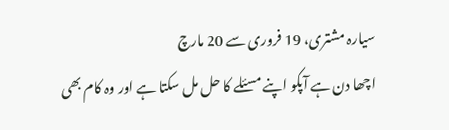سیارہ مشتری، 19 فروری سے 20 مارچ
اچھا دن ہے آپکو اپنے مسئلے کا حل مل سکتا ہے اور وہ کام بھی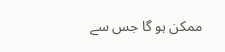ممکن ہو گا جس سے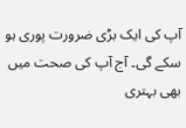آپ کی ایک بڑی ضرورت پوری ہو سکے گی۔ آج آپ کی صحت میں بھی بہتری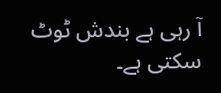آ رہی ہے بندش ٹوٹ سکتی ہے۔